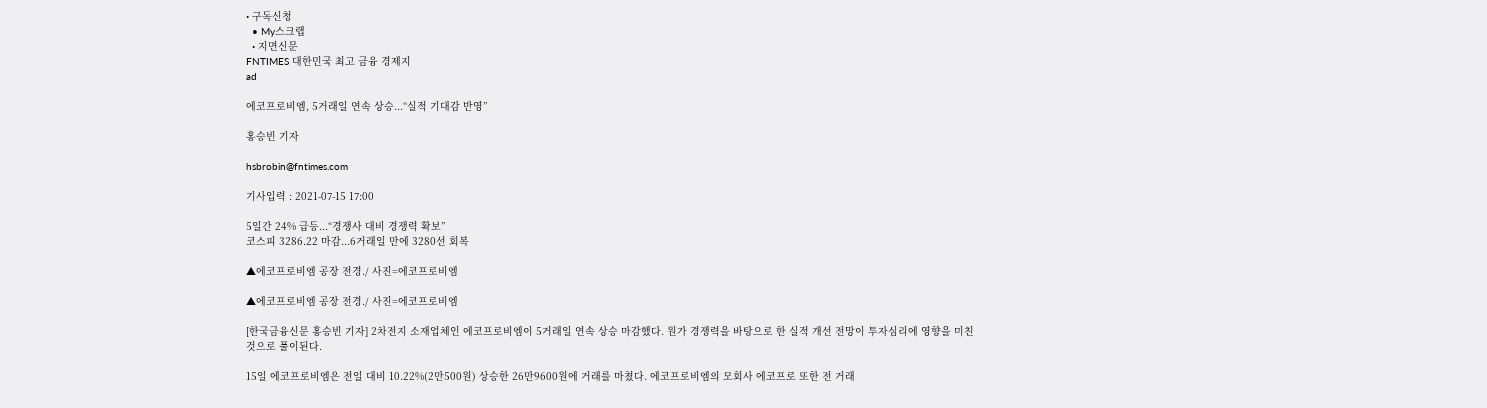• 구독신청
  • My스크랩
  • 지면신문
FNTIMES 대한민국 최고 금융 경제지
ad

에코프로비엠, 5거래일 연속 상승...“실적 기대감 반영”

홍승빈 기자

hsbrobin@fntimes.com

기사입력 : 2021-07-15 17:00

5일간 24% 급등...“경쟁사 대비 경쟁력 확보”
코스피 3286.22 마감...6거래일 만에 3280선 회복

▲에코프로비엠 공장 전경./ 사진=에코프로비엠

▲에코프로비엠 공장 전경./ 사진=에코프로비엠

[한국금융신문 홍승빈 기자] 2차전지 소재업체인 에코프로비엠이 5거래일 연속 상승 마감했다. 원가 경쟁력을 바탕으로 한 실적 개선 전망이 투자심리에 영향을 미친 것으로 풀이된다.

15일 에코프로비엠은 전일 대비 10.22%(2만500원) 상승한 26만9600원에 거래를 마쳤다. 에코프로비엠의 모회사 에코프로 또한 전 거래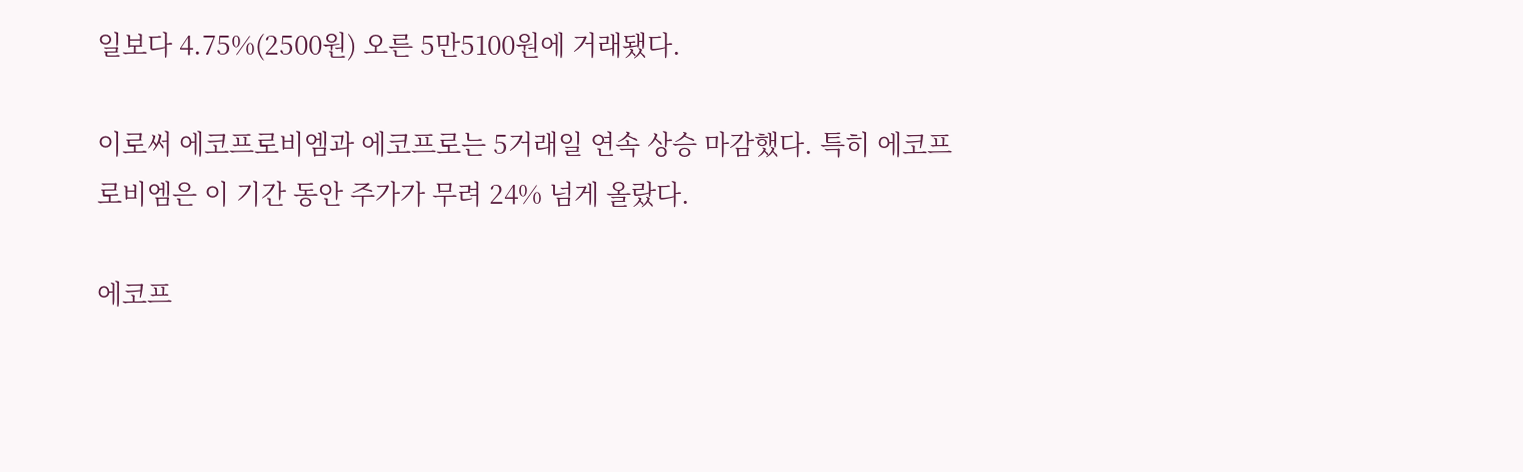일보다 4.75%(2500원) 오른 5만5100원에 거래됐다.

이로써 에코프로비엠과 에코프로는 5거래일 연속 상승 마감했다. 특히 에코프로비엠은 이 기간 동안 주가가 무려 24% 넘게 올랐다.

에코프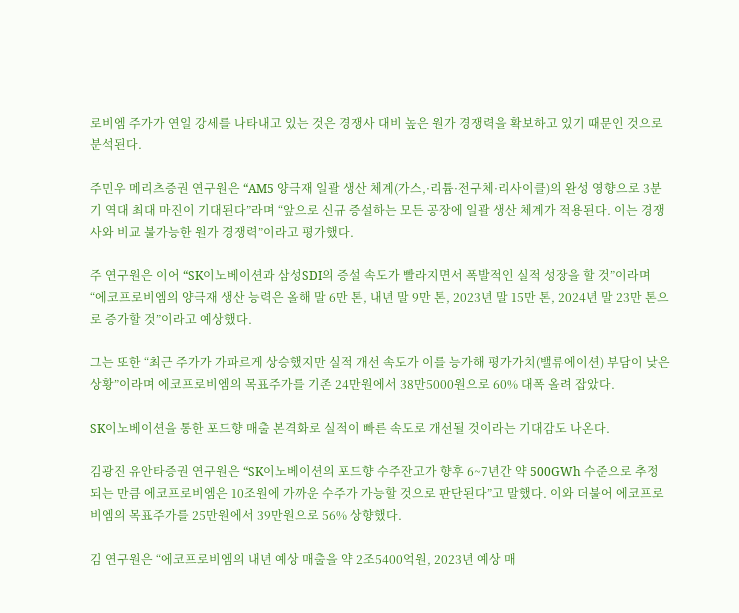로비엠 주가가 연일 강세를 나타내고 있는 것은 경쟁사 대비 높은 원가 경쟁력을 확보하고 있기 때문인 것으로 분석된다.

주민우 메리츠증권 연구원은 “AM5 양극재 일괄 생산 체계(가스,·리튬·전구체·리사이클)의 완성 영향으로 3분기 역대 최대 마진이 기대된다”라며 “앞으로 신규 증설하는 모든 공장에 일괄 생산 체계가 적용된다. 이는 경쟁사와 비교 불가능한 원가 경쟁력”이라고 평가했다.

주 연구원은 이어 “SK이노베이션과 삼성SDI의 증설 속도가 빨라지면서 폭발적인 실적 성장을 할 것”이라며 “에코프로비엠의 양극재 생산 능력은 올해 말 6만 톤, 내년 말 9만 톤, 2023년 말 15만 톤, 2024년 말 23만 톤으로 증가할 것”이라고 예상했다.

그는 또한 “최근 주가가 가파르게 상승했지만 실적 개선 속도가 이를 능가해 평가가치(밸류에이션) 부담이 낮은 상황”이라며 에코프로비엠의 목표주가를 기존 24만원에서 38만5000원으로 60% 대폭 올려 잡았다.

SK이노베이션을 통한 포드향 매출 본격화로 실적이 빠른 속도로 개선될 것이라는 기대감도 나온다.

김광진 유안타증권 연구원은 “SK이노베이션의 포드향 수주잔고가 향후 6~7년간 약 500GWh 수준으로 추정되는 만큼 에코프로비엠은 10조원에 가까운 수주가 가능할 것으로 판단된다”고 말했다. 이와 더불어 에코프로비엠의 목표주가를 25만원에서 39만원으로 56% 상향했다.

김 연구원은 “에코프로비엠의 내년 예상 매출을 약 2조5400억원, 2023년 예상 매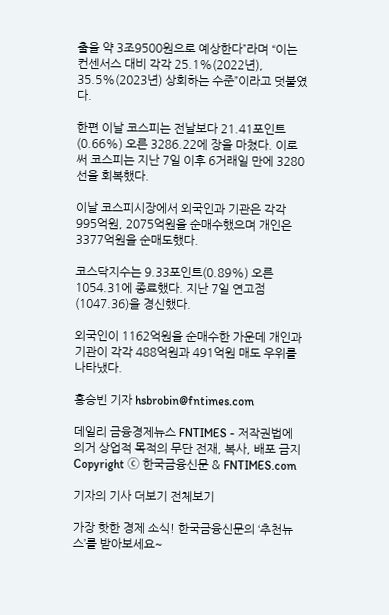출을 약 3조9500원으로 예상한다”라며 “이는 컨센서스 대비 각각 25.1%(2022년), 35.5%(2023년) 상회하는 수준”이라고 덧붙였다.

한편 이날 코스피는 전날보다 21.41포인트(0.66%) 오른 3286.22에 장을 마쳤다. 이로써 코스피는 지난 7일 이후 6거래일 만에 3280선을 회복했다.

이날 코스피시장에서 외국인과 기관은 각각 995억원, 2075억원을 순매수했으며 개인은 3377억원을 순매도했다.

코스닥지수는 9.33포인트(0.89%) 오른 1054.31에 종료했다. 지난 7일 연고점(1047.36)을 경신했다.

외국인이 1162억원을 순매수한 가운데 개인과 기관이 각각 488억원과 491억원 매도 우위를 나타냈다.

홍승빈 기자 hsbrobin@fntimes.com

데일리 금융경제뉴스 FNTIMES - 저작권법에 의거 상업적 목적의 무단 전재, 복사, 배포 금지
Copyright ⓒ 한국금융신문 & FNTIMES.com

기자의 기사 더보기 전체보기

가장 핫한 경제 소식! 한국금융신문의 ‘추천뉴스’를 받아보세요~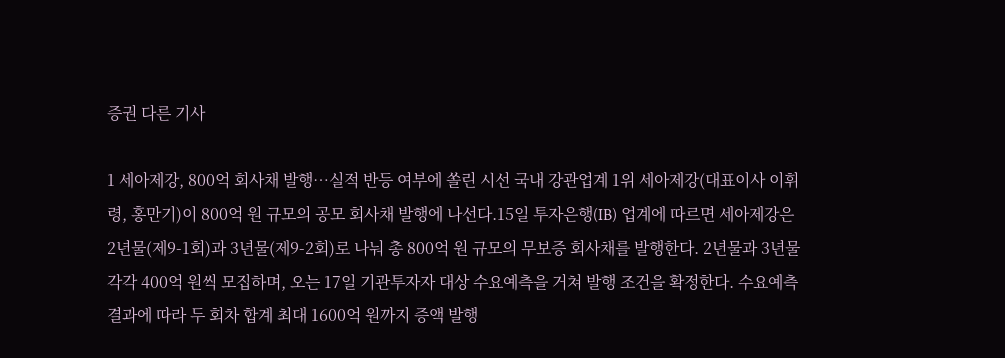증권 다른 기사

1 세아제강, 800억 회사채 발행…실적 반등 여부에 쏠린 시선 국내 강관업계 1위 세아제강(대표이사 이휘령, 홍만기)이 800억 원 규모의 공모 회사채 발행에 나선다.15일 투자은행(IB) 업계에 따르면 세아제강은 2년물(제9-1회)과 3년물(제9-2회)로 나눠 총 800억 원 규모의 무보증 회사채를 발행한다. 2년물과 3년물 각각 400억 원씩 모집하며, 오는 17일 기관투자자 대상 수요예측을 거쳐 발행 조건을 확정한다. 수요예측 결과에 따라 두 회차 합계 최대 1600억 원까지 증액 발행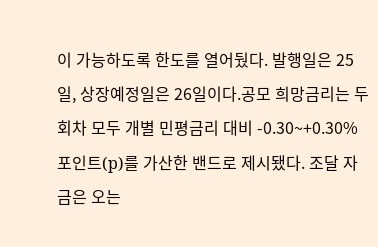이 가능하도록 한도를 열어뒀다. 발행일은 25일, 상장예정일은 26일이다.공모 희망금리는 두 회차 모두 개별 민평금리 대비 -0.30~+0.30%포인트(p)를 가산한 밴드로 제시됐다. 조달 자금은 오는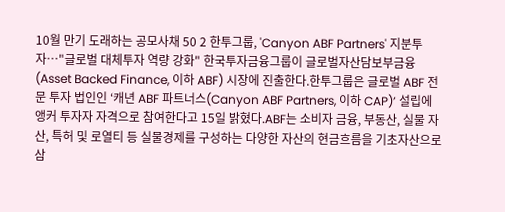10월 만기 도래하는 공모사채 50 2 한투그룹, 'Canyon ABF Partners' 지분투자…"글로벌 대체투자 역량 강화" 한국투자금융그룹이 글로벌자산담보부금융(Asset Backed Finance, 이하 ABF) 시장에 진출한다.한투그룹은 글로벌 ABF 전문 투자 법인인 ‘캐년 ABF 파트너스(Canyon ABF Partners, 이하 CAP)’ 설립에 앵커 투자자 자격으로 참여한다고 15일 밝혔다.ABF는 소비자 금융, 부동산, 실물 자산, 특허 및 로열티 등 실물경제를 구성하는 다양한 자산의 현금흐름을 기초자산으로 삼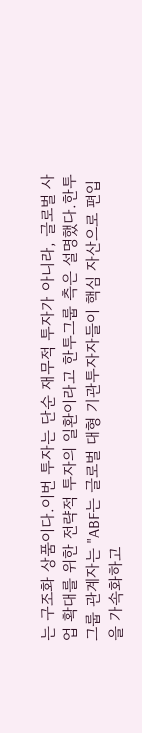는 구조화 상품이다.이번 투자는 단순 재무적 투자가 아니라, 글로벌 사업 확대를 위한 전략적 투자의 일환이라고 한투그룹 측은 설명했다.한투그룹 관계자는 "ABF는 글로벌 대형 기관투자자들이 핵심 자산으로 편입을 가속화하고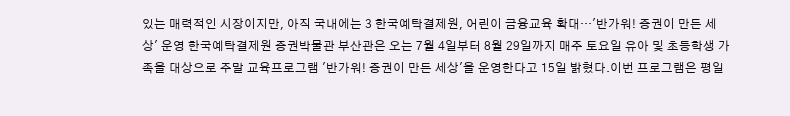있는 매력적인 시장이지만, 아직 국내에는 3 한국예탁결제원, 어린이 금융교육 확대…'반가워! 증권이 만든 세상' 운영 한국예탁결제원 증권박물관 부산관은 오는 7월 4일부터 8월 29일까지 매주 토요일 유아 및 초등학생 가족을 대상으로 주말 교육프로그램 '반가워! 증권이 만든 세상'을 운영한다고 15일 밝혔다.이번 프로그램은 평일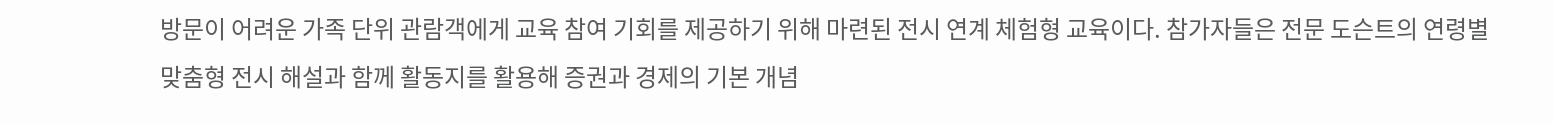방문이 어려운 가족 단위 관람객에게 교육 참여 기회를 제공하기 위해 마련된 전시 연계 체험형 교육이다. 참가자들은 전문 도슨트의 연령별 맞춤형 전시 해설과 함께 활동지를 활용해 증권과 경제의 기본 개념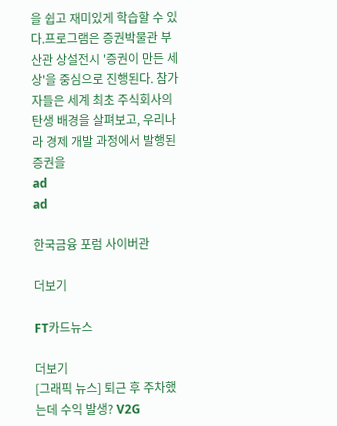을 쉽고 재미있게 학습할 수 있다.프로그램은 증권박물관 부산관 상설전시 '증권이 만든 세상'을 중심으로 진행된다. 참가자들은 세계 최초 주식회사의 탄생 배경을 살펴보고, 우리나라 경제 개발 과정에서 발행된 증권을
ad
ad

한국금융 포럼 사이버관

더보기

FT카드뉴스

더보기
[그래픽 뉴스] 퇴근 후 주차했는데 수익 발생? V2G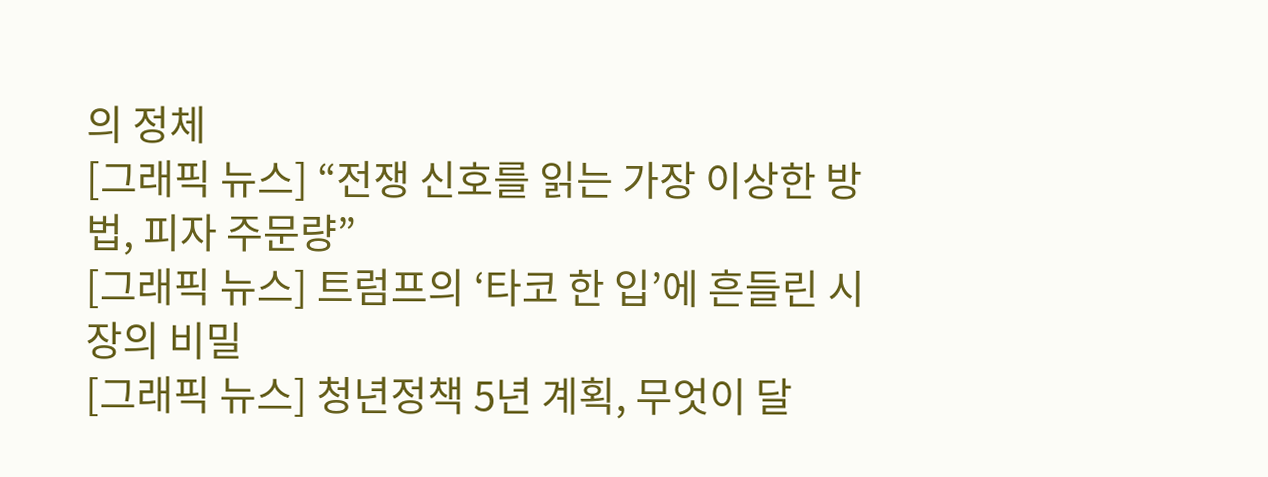의 정체
[그래픽 뉴스] “전쟁 신호를 읽는 가장 이상한 방법, 피자 주문량”
[그래픽 뉴스] 트럼프의 ‘타코 한 입’에 흔들린 시장의 비밀
[그래픽 뉴스] 청년정책 5년 계획, 무엇이 달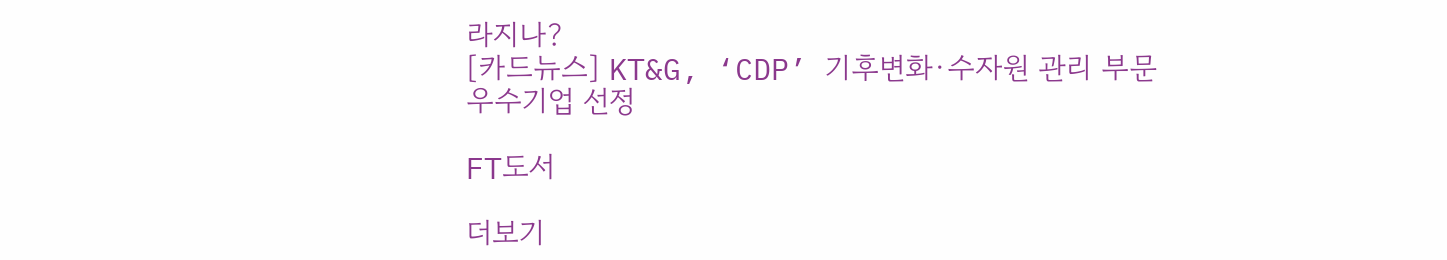라지나?
[카드뉴스] KT&G, ‘CDP’ 기후변화·수자원 관리 부문 우수기업 선정

FT도서

더보기